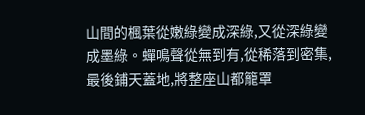山間的楓葉從嫩綠變成深綠,又從深綠變成墨綠。蟬鳴聲從無到有,從稀落到密集,最後鋪天蓋地,將整座山都籠罩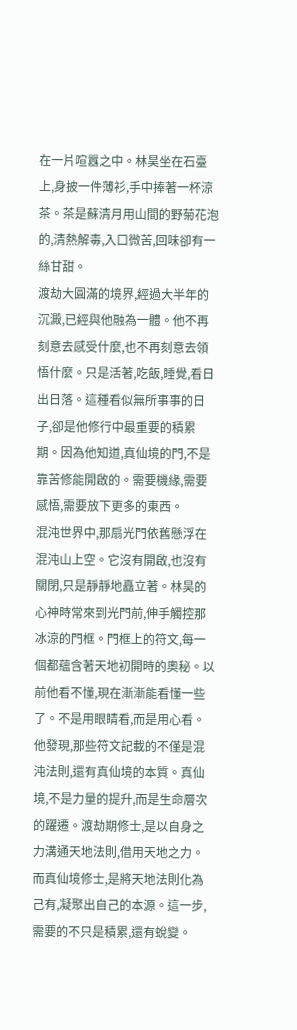在一片喧囂之中。林昊坐在石臺上,身披一件薄衫,手中捧著一杯涼茶。茶是蘇清月用山間的野菊花泡的,清熱解毒,入口微苦,回味卻有一絲甘甜。
渡劫大圓滿的境界,經過大半年的沉澱,已經與他融為一體。他不再刻意去感受什麼,也不再刻意去領悟什麼。只是活著,吃飯,睡覺,看日出日落。這種看似無所事事的日子,卻是他修行中最重要的積累期。因為他知道,真仙境的門,不是靠苦修能開啟的。需要機緣,需要感悟,需要放下更多的東西。
混沌世界中,那扇光門依舊懸浮在混沌山上空。它沒有開啟,也沒有關閉,只是靜靜地矗立著。林昊的心神時常來到光門前,伸手觸控那冰涼的門框。門框上的符文,每一個都蘊含著天地初開時的奧秘。以前他看不懂,現在漸漸能看懂一些了。不是用眼睛看,而是用心看。
他發現,那些符文記載的不僅是混沌法則,還有真仙境的本質。真仙境,不是力量的提升,而是生命層次的躍遷。渡劫期修士,是以自身之力溝通天地法則,借用天地之力。而真仙境修士,是將天地法則化為己有,凝聚出自己的本源。這一步,需要的不只是積累,還有蛻變。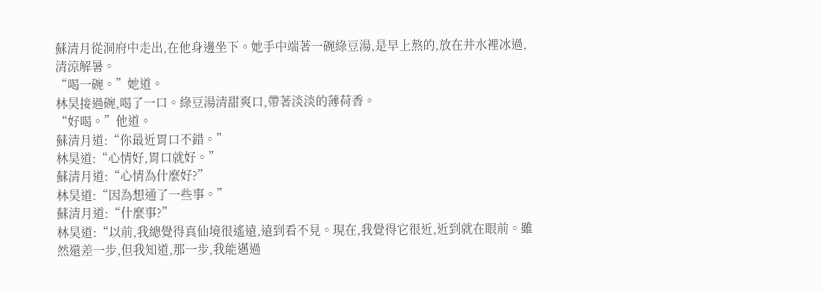蘇清月從洞府中走出,在他身邊坐下。她手中端著一碗綠豆湯,是早上熬的,放在井水裡冰過,清涼解暑。
“喝一碗。”她道。
林昊接過碗,喝了一口。綠豆湯清甜爽口,帶著淡淡的薄荷香。
“好喝。”他道。
蘇清月道:“你最近胃口不錯。”
林昊道:“心情好,胃口就好。”
蘇清月道:“心情為什麼好?”
林昊道:“因為想通了一些事。”
蘇清月道:“什麼事?”
林昊道:“以前,我總覺得真仙境很遙遠,遠到看不見。現在,我覺得它很近,近到就在眼前。雖然還差一步,但我知道,那一步,我能邁過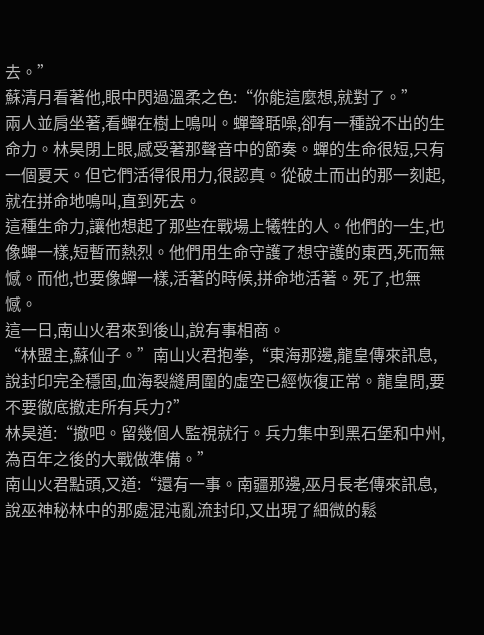去。”
蘇清月看著他,眼中閃過溫柔之色:“你能這麼想,就對了。”
兩人並肩坐著,看蟬在樹上鳴叫。蟬聲聒噪,卻有一種說不出的生命力。林昊閉上眼,感受著那聲音中的節奏。蟬的生命很短,只有一個夏天。但它們活得很用力,很認真。從破土而出的那一刻起,就在拼命地鳴叫,直到死去。
這種生命力,讓他想起了那些在戰場上犧牲的人。他們的一生,也像蟬一樣,短暫而熱烈。他們用生命守護了想守護的東西,死而無憾。而他,也要像蟬一樣,活著的時候,拼命地活著。死了,也無憾。
這一日,南山火君來到後山,說有事相商。
“林盟主,蘇仙子。”南山火君抱拳,“東海那邊,龍皇傳來訊息,說封印完全穩固,血海裂縫周圍的虛空已經恢復正常。龍皇問,要不要徹底撤走所有兵力?”
林昊道:“撤吧。留幾個人監視就行。兵力集中到黑石堡和中州,為百年之後的大戰做準備。”
南山火君點頭,又道:“還有一事。南疆那邊,巫月長老傳來訊息,說巫神秘林中的那處混沌亂流封印,又出現了細微的鬆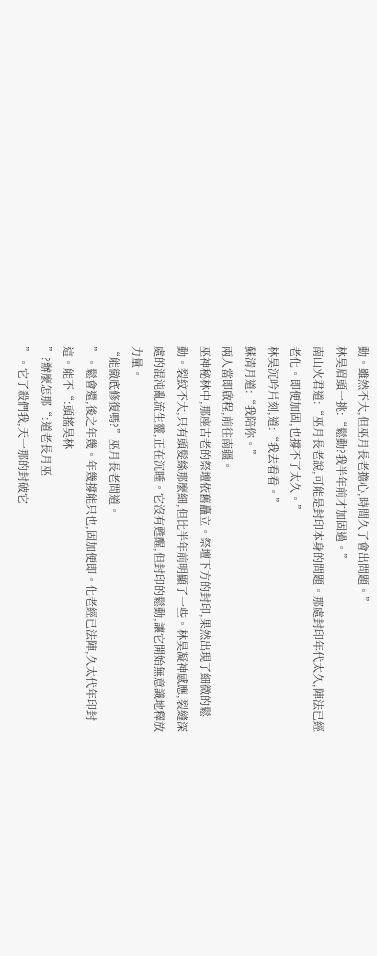動。雖然不大,但巫月長老擔心,時間久了會出問題。”
林昊眉頭一挑:“鬆動?我半年前才加固過。”
南山火君道:“巫月長老說,可能是封印本身的問題。那處封印年代太久,陣法已經老化。即便加固,也撐不了太久。”
林昊沉吟片刻,道:“我去看看。”
蘇清月道:“我陪你。”
兩人當即啟程,前往南疆。
巫神秘林中,那座古老的祭壇依舊矗立。祭壇下方的封印,果然出現了細微的鬆動。裂紋不大,只有頭髮絲那麼細,但比半年前明顯了一些。林昊凝神感應,裂縫深處的混沌亂流生靈,正在沉睡。它沒有甦醒,但封印的鬆動,讓它開始無意識地釋放力量。
“能徹底修復嗎?”巫月長老問道。
”。鬆會還,後之年幾。年幾撐能只也,固加便即。化老經已法陣,久太代年印封這。能不“:頭搖昊林
”?辦麼怎那“:道老長月巫
”。它了殺們我,天一那的封破它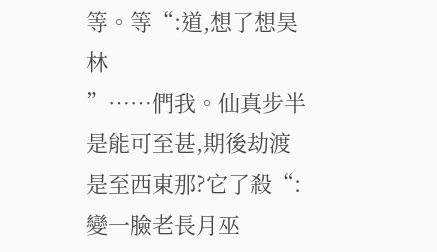等。等“:道,想了想昊林
”……們我。仙真步半是能可至甚,期後劫渡是至西東那?它了殺“:變一臉老長月巫